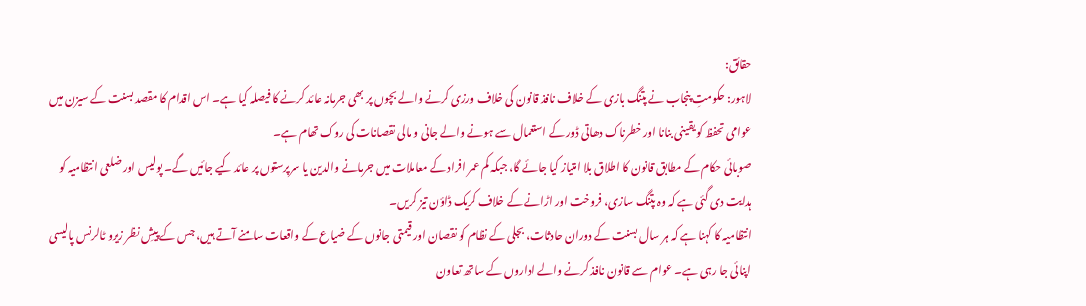حقائق:
لاہور: حکومتِ پنجاب نے پتنگ بازی کے خلاف نافذ قانون کی خلاف ورزی کرنے والے بچوں پر بھی جرمانہ عائد کرنے کا فیصلہ کیا ہے۔ اس اقدام کا مقصد بسنت کے سیزن میں عوامی تحفظ کو یقینی بنانا اور خطرناک دھاتی ڈور کے استعمال سے ہونے والے جانی و مالی نقصانات کی روک تھام ہے۔
صوبائی حکام کے مطابق قانون کا اطلاق بلا امتیاز کیا جائے گا، جبکہ کم عمر افراد کے معاملات میں جرمانے والدین یا سرپرستوں پر عائد کیے جائیں گے۔ پولیس اور ضلعی انتظامیہ کو ہدایت دی گئی ہے کہ وہ پتنگ سازی، فروخت اور اڑانے کے خلاف کریک ڈاؤن تیز کریں۔
انتظامیہ کا کہنا ہے کہ ہر سال بسنت کے دوران حادثات، بجلی کے نظام کو نقصان اور قیمتی جانوں کے ضیاع کے واقعات سامنے آتے ہیں، جس کے پیشِ نظر زیرو ٹالرنس پالیسی اپنائی جا رہی ہے۔ عوام سے قانون نافذ کرنے والے اداروں کے ساتھ تعاون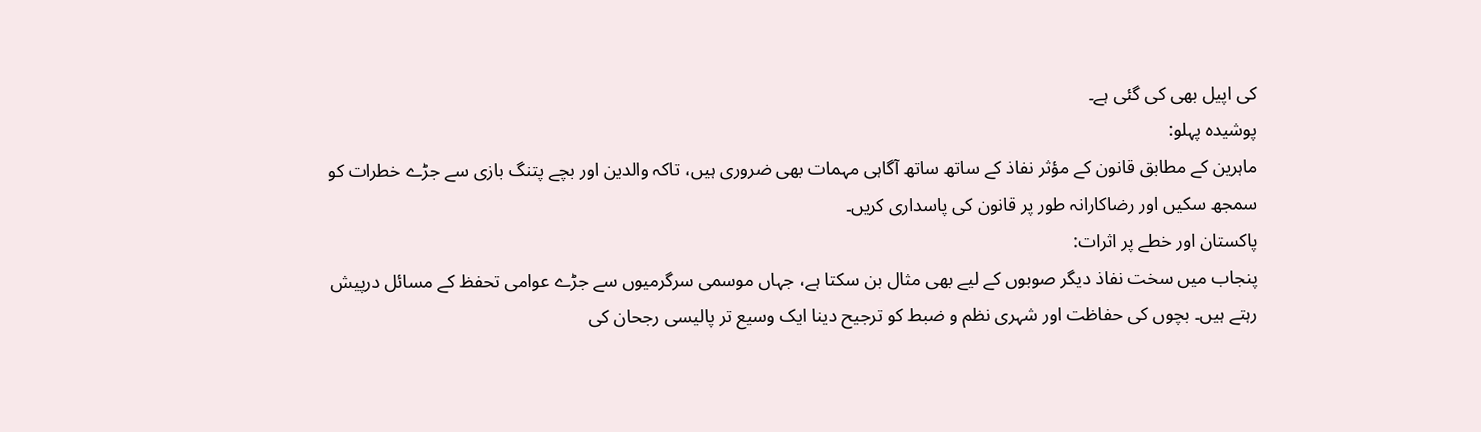کی اپیل بھی کی گئی ہے۔
پوشیدہ پہلو:
ماہرین کے مطابق قانون کے مؤثر نفاذ کے ساتھ ساتھ آگاہی مہمات بھی ضروری ہیں، تاکہ والدین اور بچے پتنگ بازی سے جڑے خطرات کو سمجھ سکیں اور رضاکارانہ طور پر قانون کی پاسداری کریں۔
پاکستان اور خطے پر اثرات:
پنجاب میں سخت نفاذ دیگر صوبوں کے لیے بھی مثال بن سکتا ہے، جہاں موسمی سرگرمیوں سے جڑے عوامی تحفظ کے مسائل درپیش رہتے ہیں۔ بچوں کی حفاظت اور شہری نظم و ضبط کو ترجیح دینا ایک وسیع تر پالیسی رجحان کی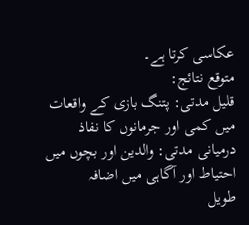عکاسی کرتا ہے۔
متوقع نتائج:
قلیل مدتی: پتنگ بازی کے واقعات میں کمی اور جرمانوں کا نفاذ
درمیانی مدتی: والدین اور بچوں میں احتیاط اور آگاہی میں اضافہ
طویل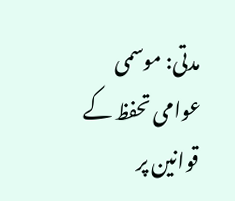مدتی: موسمی عوامی تحفظ کے قوانین پر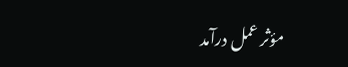مؤثر عمل درآمد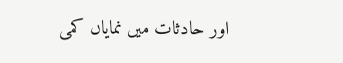اور حادثات میں نمایاں کمی